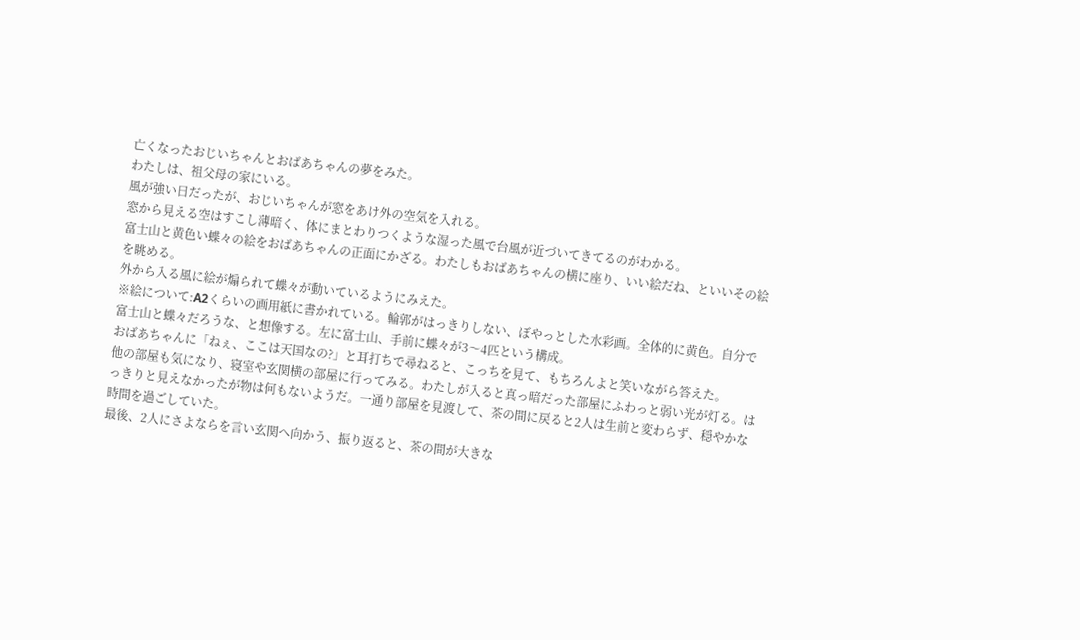亡くなったおじいちゃんとおばあちゃんの夢をみた。
わたしは、祖父母の家にいる。
風が強い日だったが、おじいちゃんが窓をあけ外の空気を入れる。
窓から見える空はすこし薄暗く、体にまとわりつくような湿った風で台風が近づいてきてるのがわかる。
富士山と黄色い蝶々の絵をおばあちゃんの正面にかざる。わたしもおばあちゃんの横に座り、いい絵だね、といいその絵を眺める。
外から入る風に絵が煽られて蝶々が動いているようにみえた。
※絵について:A2くらいの画用紙に書かれている。輪郭がはっきりしない、ぼやっとした水彩画。全体的に黄色。自分で富士山と蝶々だろうな、と想像する。左に富士山、手前に蝶々が3〜4匹という構成。
おばあちゃんに「ねぇ、ここは天国なの?」と耳打ちで尋ねると、こっちを見て、もちろんよと笑いながら答えた。
他の部屋も気になり、寝室や玄関横の部屋に行ってみる。わたしが入ると真っ暗だった部屋にふわっと弱い光が灯る。はっきりと見えなかったが物は何もないようだ。一通り部屋を見渡して、茶の間に戻ると2人は生前と変わらず、穏やかな時間を過ごしていた。
最後、2人にさよならを言い玄関へ向かう、振り返ると、茶の間が大きな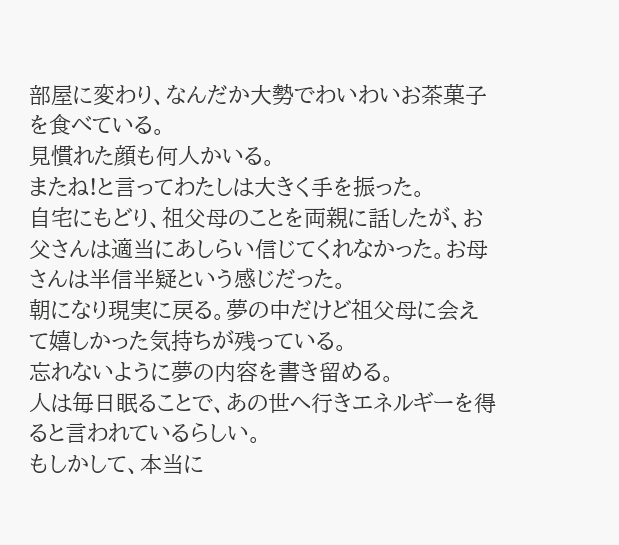部屋に変わり、なんだか大勢でわいわいお茶菓子を食べている。
見慣れた顔も何人かいる。
またね!と言ってわたしは大きく手を振った。
自宅にもどり、祖父母のことを両親に話したが、お父さんは適当にあしらい信じてくれなかった。お母さんは半信半疑という感じだった。
朝になり現実に戻る。夢の中だけど祖父母に会えて嬉しかった気持ちが残っている。
忘れないように夢の内容を書き留める。
人は毎日眠ることで、あの世へ行きエネルギーを得ると言われているらしい。
もしかして、本当に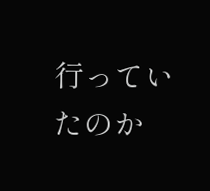行っていたのか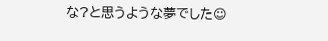な?と思うような夢でした☺